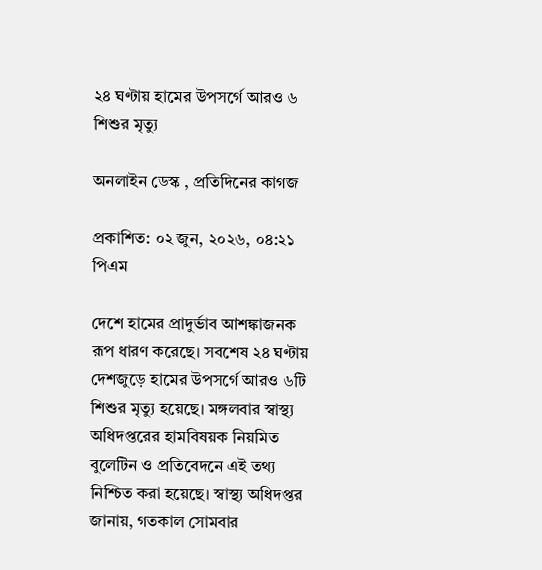২৪ ঘণ্টায় হামের উপসর্গে আরও ৬ শিশুর মৃত্যু

অনলাইন ডেস্ক , প্রতিদিনের কাগজ

প্রকাশিত: ০২ জুন, ২০২৬, ০৪:২১ পিএম

দেশে হামের প্রাদুর্ভাব আশঙ্কাজনক রূপ ধারণ করেছে। সবশেষ ২৪ ঘণ্টায় দেশজুড়ে হামের উপসর্গে আরও ৬টি শিশুর মৃত্যু হয়েছে। মঙ্গলবার স্বাস্থ্য অধিদপ্তরের হামবিষয়ক নিয়মিত বুলেটিন ও প্রতিবেদনে এই তথ্য নিশ্চিত করা হয়েছে। স্বাস্থ্য অধিদপ্তর জানায়, গতকাল সোমবার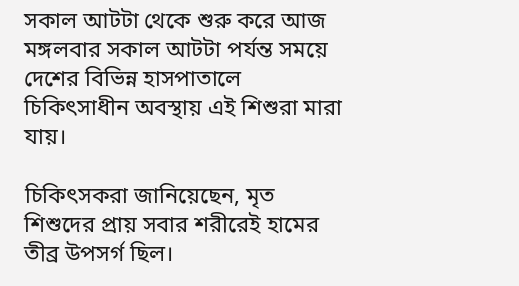সকাল আটটা থেকে শুরু করে আজ মঙ্গলবার সকাল আটটা পর্যন্ত সময়ে দেশের বিভিন্ন হাসপাতালে চিকিৎসাধীন অবস্থায় এই শিশুরা মারা যায়।

চিকিৎসকরা জানিয়েছেন, মৃত শিশুদের প্রায় সবার শরীরেই হামের তীব্র উপসর্গ ছিল।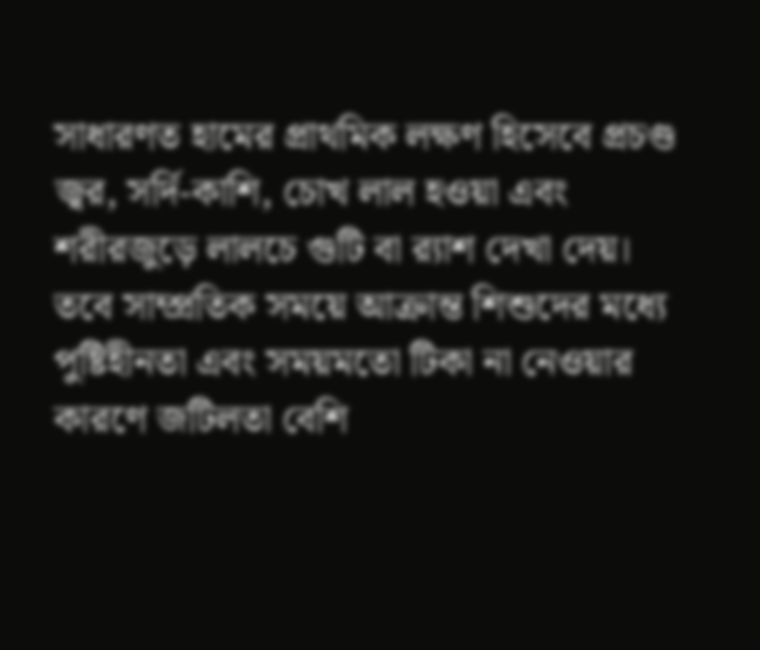সাধারণত হামের প্রাথমিক লক্ষণ হিসেবে প্রচণ্ড জ্বর, সর্দি-কাশি, চোখ লাল হওয়া এবং শরীরজুড়ে লালচে গুটি বা র‍্যাশ দেখা দেয়। তবে সাম্প্রতিক সময়ে আক্রান্ত শিশুদের মধ্যে পুষ্টিহীনতা এবং সময়মতো টিকা না নেওয়ার কারণে জটিলতা বেশি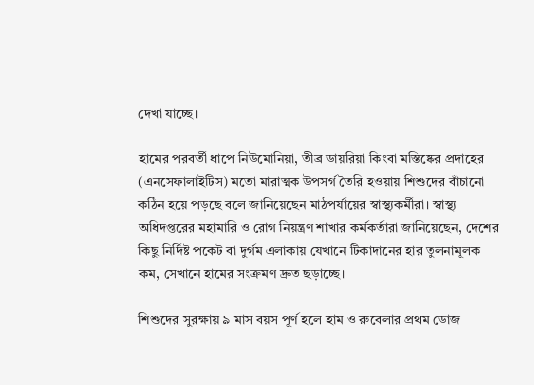দেখা যাচ্ছে।

হামের পরবর্তী ধাপে নিউমোনিয়া, তীব্র ডায়রিয়া কিংবা মস্তিষ্কের প্রদাহের (এনসেফালাইটিস) মতো মারাত্মক উপসর্গ তৈরি হওয়ায় শিশুদের বাঁচানো কঠিন হয়ে পড়ছে বলে জানিয়েছেন মাঠপর্যায়ের স্বাস্থ্যকর্মীরা। স্বাস্থ্য অধিদপ্তরের মহামারি ও রোগ নিয়ন্ত্রণ শাখার কর্মকর্তারা জানিয়েছেন, দেশের কিছু নির্দিষ্ট পকেট বা দুর্গম এলাকায় যেখানে টিকাদানের হার তুলনামূলক কম, সেখানে হামের সংক্রমণ দ্রুত ছড়াচ্ছে।

শিশুদের সুরক্ষায় ৯ মাস বয়স পূর্ণ হলে হাম ও রুবেলার প্রথম ডোজ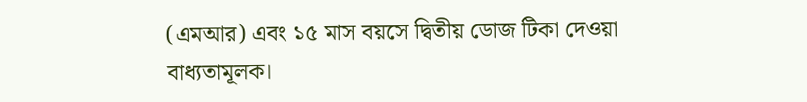(এমআর) এবং ১৫ মাস বয়সে দ্বিতীয় ডোজ টিকা দেওয়া বাধ্যতামূলক।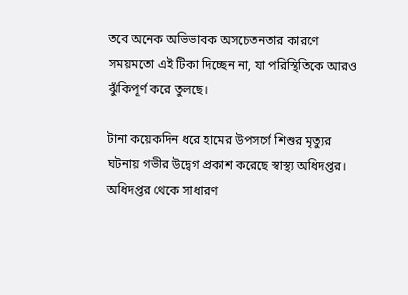তবে অনেক অভিভাবক অসচেতনতার কারণে সময়মতো এই টিকা দিচ্ছেন না, যা পরিস্থিতিকে আরও ঝুঁকিপূর্ণ করে তুলছে।

টানা কয়েকদিন ধরে হামের উপসর্গে শিশুর মৃত্যুর ঘটনায় গভীর উদ্বেগ প্রকাশ করেছে স্বাস্থ্য অধিদপ্তর। অধিদপ্তর থেকে সাধারণ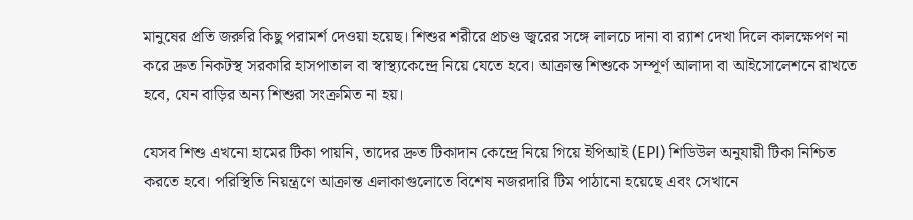মানুষের প্রতি জরুরি কিছু পরামর্শ দেওয়া হয়েছ। শিশুর শরীরে প্রচণ্ড জ্বরের সঙ্গে লালচে দানা বা র‍্যাশ দেখা দিলে কালক্ষেপণ না করে দ্রুত নিকটস্থ সরকারি হাসপাতাল বা স্বাস্থ্যকেন্দ্রে নিয়ে যেতে হবে। আক্রান্ত শিশুকে সম্পূর্ণ আলাদা বা আইসোলেশনে রাখতে হবে, যেন বাড়ির অন্য শিশুরা সংক্রমিত না হয়।

যেসব শিশু এখনো হামের টিকা পায়নি, তাদের দ্রুত টিকাদান কেন্দ্রে নিয়ে গিয়ে ইপিআই (EPI) শিডিউল অনুযায়ী টিকা নিশ্চিত করতে হবে। পরিস্থিতি নিয়ন্ত্রণে আক্রান্ত এলাকাগুলোতে বিশেষ নজরদারি টিম পাঠানো হয়েছে এবং সেখানে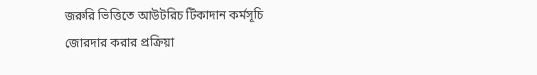জরুরি ভিত্তিতে আউটরিচ টিকাদান কর্মসূচি জোরদার করার প্রক্রিয়া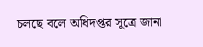চলছে বলে অধিদপ্তর সূত্রে জানা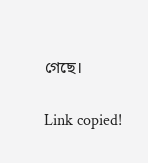গেছে।

Link copied!